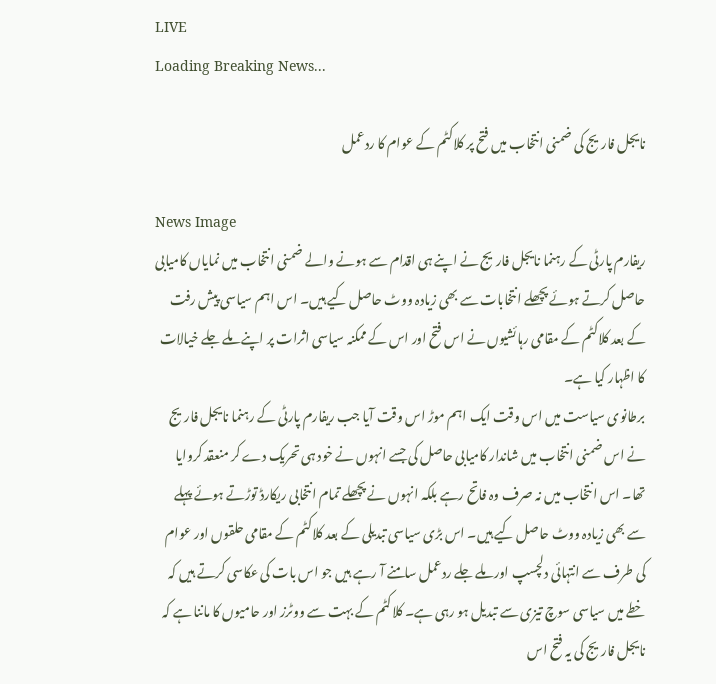LIVE
Loading Breaking News...

نایجل فاریج کی ضمنی انتخاب میں فتح پر کلاکٹم کے عوام کا ردعمل

News Image
ریفارم پارٹی کے رہنما نایجل فاریج نے اپنے ہی اقدام سے ہونے والے ضمنی انتخاب میں نمایاں کامیابی حاصل کرتے ہوئے پچھلے انتخابات سے بھی زیادہ ووٹ حاصل کیے ہیں۔ اس اہم سیاسی پیش رفت کے بعد کلاکٹم کے مقامی رہائشیوں نے اس فتح اور اس کے ممکنہ سیاسی اثرات پر اپنے ملے جلے خیالات کا اظہار کیا ہے۔
برطانوی سیاست میں اس وقت ایک اہم موڑ اس وقت آیا جب ریفارم پارٹی کے رہنما نایجل فاریج نے اس ضمنی انتخاب میں شاندار کامیابی حاصل کی جسے انہوں نے خود ہی تحریک دے کر منعقد کروایا تھا۔ اس انتخاب میں نہ صرف وہ فاتح رہے بلکہ انہوں نے پچھلے تمام انتخابی ریکارڈ توڑتے ہوئے پہلے سے بھی زیادہ ووٹ حاصل کیے ہیں۔ اس بڑی سیاسی تبدیلی کے بعد کلاکٹم کے مقامی حلقوں اور عوام کی طرف سے انتہائی دلچسپ اور ملے جلے ردعمل سامنے آ رہے ہیں جو اس بات کی عکاسی کرتے ہیں کہ خطے میں سیاسی سوچ تیزی سے تبدیل ہو رہی ہے۔ کلاکٹم کے بہت سے ووٹرز اور حامیوں کا ماننا ہے کہ نایجل فاریج کی یہ فتح اس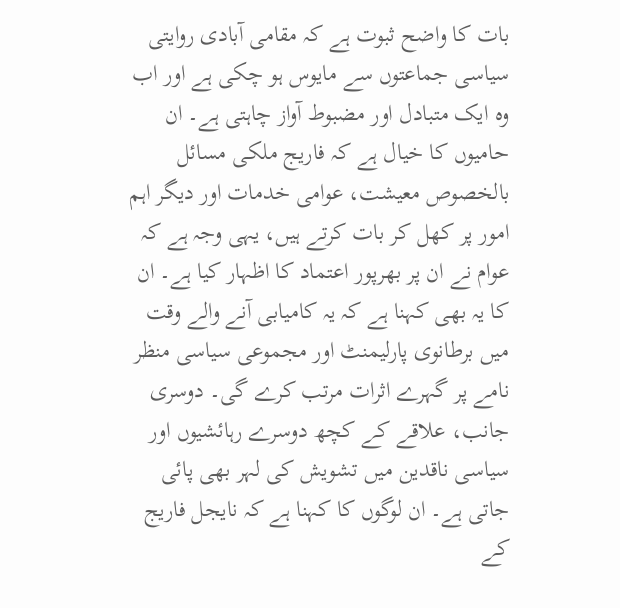بات کا واضح ثبوت ہے کہ مقامی آبادی روایتی سیاسی جماعتوں سے مایوس ہو چکی ہے اور اب وہ ایک متبادل اور مضبوط آواز چاہتی ہے۔ ان حامیوں کا خیال ہے کہ فاریج ملکی مسائل بالخصوص معیشت، عوامی خدمات اور دیگر اہم امور پر کھل کر بات کرتے ہیں، یہی وجہ ہے کہ عوام نے ان پر بھرپور اعتماد کا اظہار کیا ہے۔ ان کا یہ بھی کہنا ہے کہ یہ کامیابی آنے والے وقت میں برطانوی پارلیمنٹ اور مجموعی سیاسی منظر نامے پر گہرے اثرات مرتب کرے گی۔ دوسری جانب، علاقے کے کچھ دوسرے رہائشیوں اور سیاسی ناقدین میں تشویش کی لہر بھی پائی جاتی ہے۔ ان لوگوں کا کہنا ہے کہ نایجل فاریج کے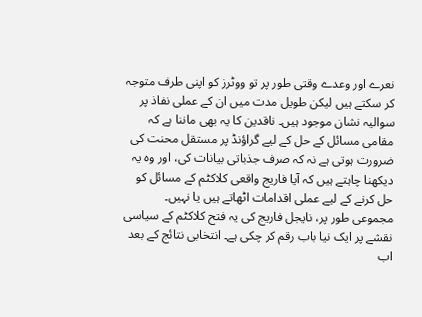نعرے اور وعدے وقتی طور پر تو ووٹرز کو اپنی طرف متوجہ کر سکتے ہیں لیکن طویل مدت میں ان کے عملی نفاذ پر سوالیہ نشان موجود ہیں۔ ناقدین کا یہ بھی ماننا ہے کہ مقامی مسائل کے حل کے لیے گراؤنڈ پر مستقل محنت کی ضرورت ہوتی ہے نہ کہ صرف جذباتی بیانات کی، اور وہ یہ دیکھنا چاہتے ہیں کہ آیا فاریج واقعی کلاکٹم کے مسائل کو حل کرنے کے لیے عملی اقدامات اٹھاتے ہیں یا نہیں۔ مجموعی طور پر، نایجل فاریج کی یہ فتح کلاکٹم کے سیاسی نقشے پر ایک نیا باب رقم کر چکی ہے۔ انتخابی نتائج کے بعد اب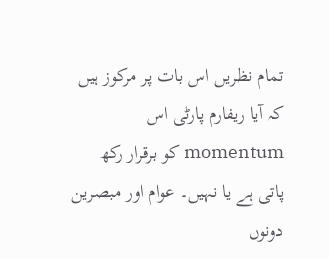تمام نظریں اس بات پر مرکوز ہیں کہ آیا ریفارم پارٹی اس momentum کو برقرار رکھ پاتی ہے یا نہیں۔ عوام اور مبصرین دونوں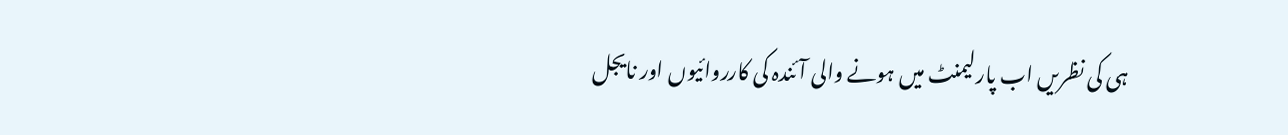ہی کی نظریں اب پارلیمنٹ میں ہونے والی آئندہ کی کارروائیوں اور نایجل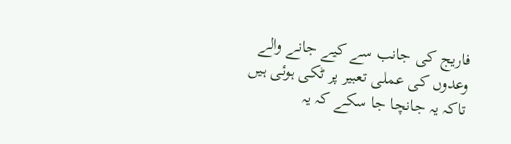فاریج کی جانب سے کیے جانے والے وعدوں کی عملی تعبیر پر ٹکی ہوئی ہیں تاکہ یہ جانچا جا سکے کہ یہ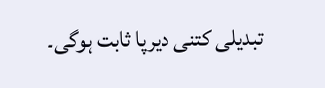تبدیلی کتنی دیرپا ثابت ہوگی۔